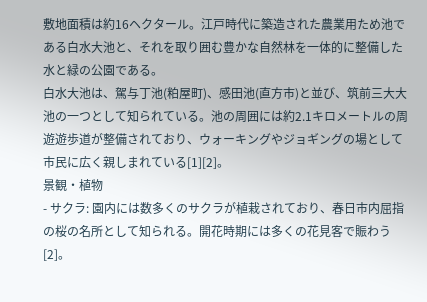敷地面積は約16ヘクタール。江戸時代に築造された農業用ため池である白水大池と、それを取り囲む豊かな自然林を一体的に整備した水と緑の公園である。
白水大池は、駕与丁池(粕屋町)、感田池(直方市)と並び、筑前三大大池の一つとして知られている。池の周囲には約2.1キロメートルの周遊遊歩道が整備されており、ウォーキングやジョギングの場として市民に広く親しまれている[1][2]。
景観・植物
- サクラ: 園内には数多くのサクラが植栽されており、春日市内屈指の桜の名所として知られる。開花時期には多くの花見客で賑わう[2]。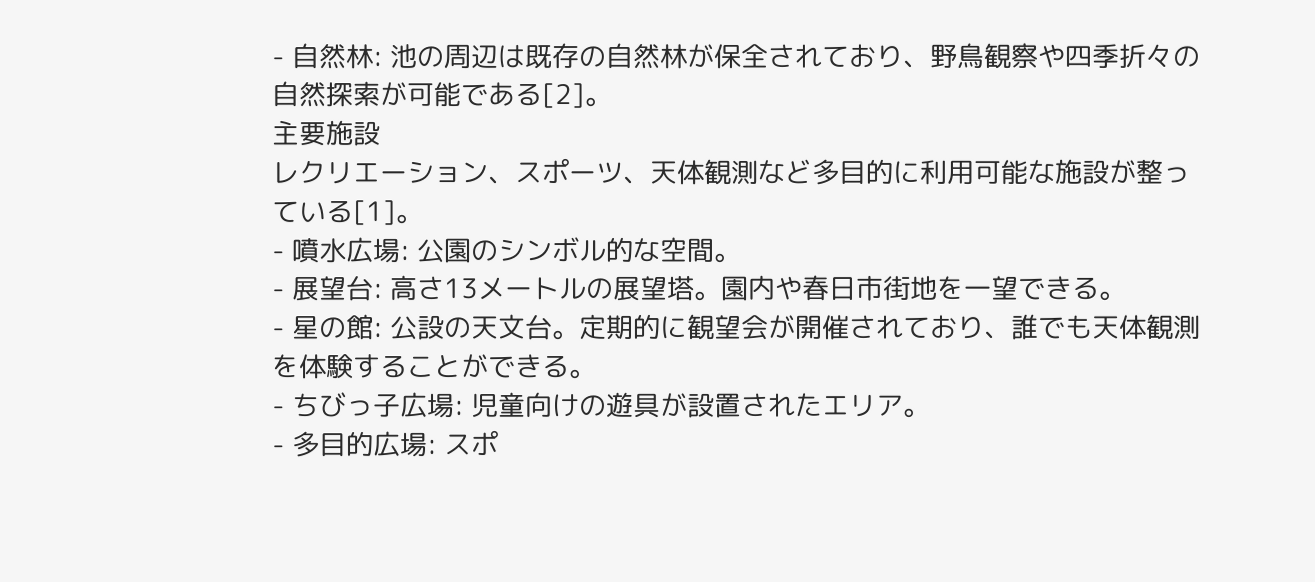- 自然林: 池の周辺は既存の自然林が保全されており、野鳥観察や四季折々の自然探索が可能である[2]。
主要施設
レクリエーション、スポーツ、天体観測など多目的に利用可能な施設が整っている[1]。
- 噴水広場: 公園のシンボル的な空間。
- 展望台: 高さ13メートルの展望塔。園内や春日市街地を一望できる。
- 星の館: 公設の天文台。定期的に観望会が開催されており、誰でも天体観測を体験することができる。
- ちびっ子広場: 児童向けの遊具が設置されたエリア。
- 多目的広場: スポ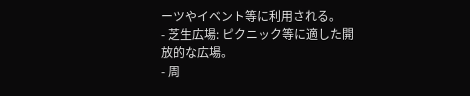ーツやイベント等に利用される。
- 芝生広場: ピクニック等に適した開放的な広場。
- 周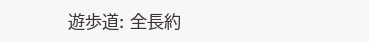遊歩道: 全長約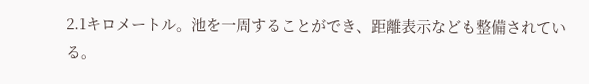2.1キロメートル。池を一周することができ、距離表示なども整備されている。